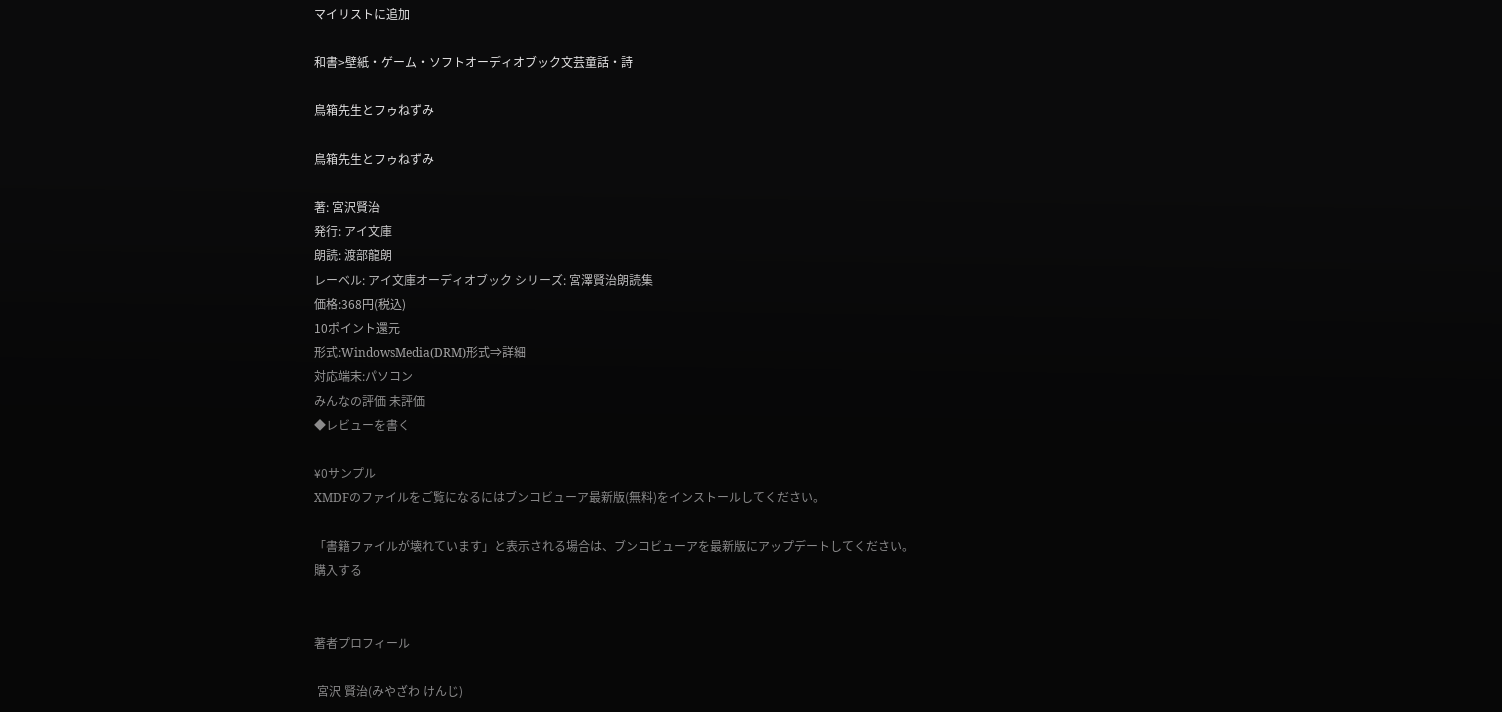マイリストに追加

和書>壁紙・ゲーム・ソフトオーディオブック文芸童話・詩

鳥箱先生とフゥねずみ

鳥箱先生とフゥねずみ

著: 宮沢賢治
発行: アイ文庫
朗読: 渡部龍朗
レーベル: アイ文庫オーディオブック シリーズ: 宮澤賢治朗読集
価格:368円(税込)
10ポイント還元
形式:WindowsMedia(DRM)形式⇒詳細
対応端末:パソコン
みんなの評価 未評価
◆レビューを書く

¥0サンプル
XMDFのファイルをご覧になるにはブンコビューア最新版(無料)をインストールしてください。

「書籍ファイルが壊れています」と表示される場合は、ブンコビューアを最新版にアップデートしてください。
購入する


著者プロフィール

 宮沢 賢治(みやざわ けんじ)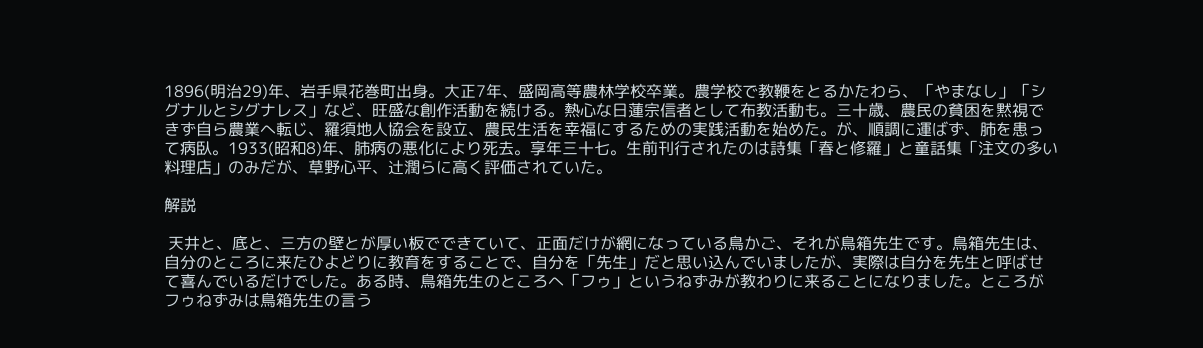1896(明治29)年、岩手県花巻町出身。大正7年、盛岡高等農林学校卒業。農学校で教鞭をとるかたわら、「やまなし」「シグナルとシグナレス」など、旺盛な創作活動を続ける。熱心な日蓮宗信者として布教活動も。三十歳、農民の貧困を黙視できず自ら農業へ転じ、羅須地人協会を設立、農民生活を幸福にするための実践活動を始めた。が、順調に運ばず、肺を患って病臥。1933(昭和8)年、肺病の悪化により死去。享年三十七。生前刊行されたのは詩集「春と修羅」と童話集「注文の多い料理店」のみだが、草野心平、辻潤らに高く評価されていた。

解説

 天井と、底と、三方の壁とが厚い板でできていて、正面だけが網になっている鳥かご、それが鳥箱先生です。鳥箱先生は、自分のところに来たひよどりに教育をすることで、自分を「先生」だと思い込んでいましたが、実際は自分を先生と呼ばせて喜んでいるだけでした。ある時、鳥箱先生のところへ「フゥ」というねずみが教わりに来ることになりました。ところがフゥねずみは鳥箱先生の言う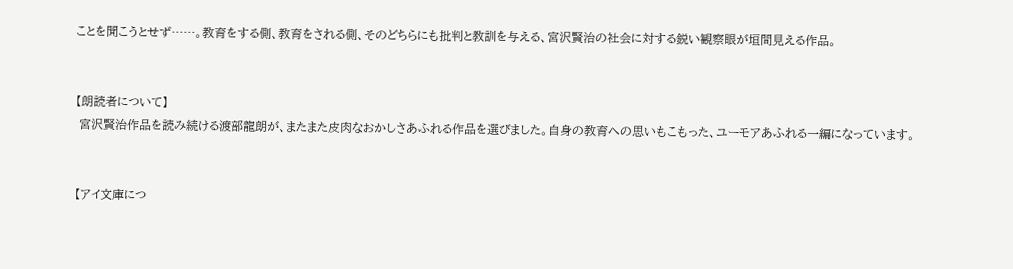ことを聞こうとせず……。教育をする側、教育をされる側、そのどちらにも批判と教訓を与える、宮沢賢治の社会に対する鋭い観察眼が垣間見える作品。


【朗読者について】
 宮沢賢治作品を読み続ける渡部龍朗が、またまた皮肉なおかしさあふれる作品を選びました。自身の教育への思いもこもった、ユーモアあふれる一編になっています。


【アイ文庫につ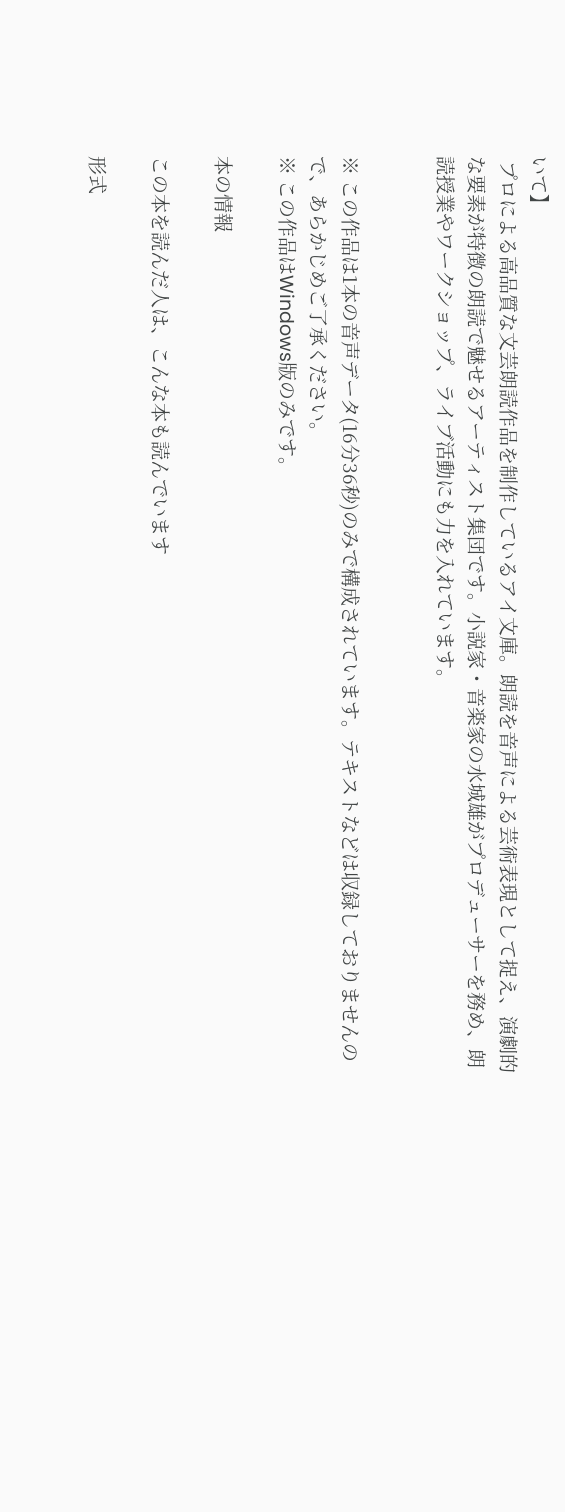いて】
 プロによる高品質な文芸朗読作品を制作しているアイ文庫。朗読を音声による芸術表現として捉え、演劇的な要素が特徴の朗読で魅せるアーティスト集団です。小説家・音楽家の水城雄がプロデューサーを務め、朗読授業やワークショップ、ライブ活動にも力を入れています。


※ この作品は1本の音声データ(16分36秒)のみで構成されています。テキストなどは収録しておりませんので、あらかじめご了承ください。
※ この作品はWindows版のみです。

本の情報

この本を読んだ人は、こんな本も読んでいます

形式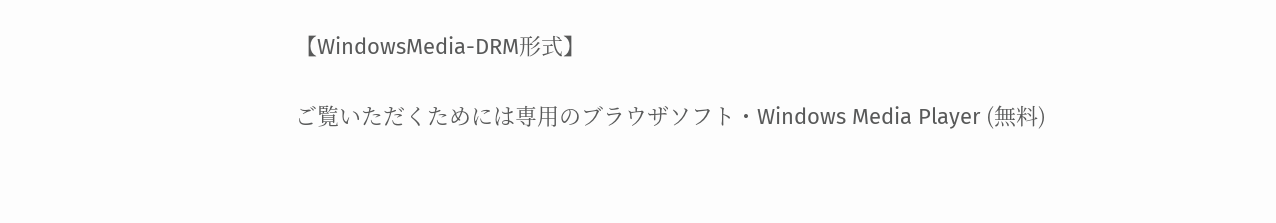【WindowsMedia-DRM形式】

ご覧いただくためには専用のブラウザソフト・Windows Media Player (無料)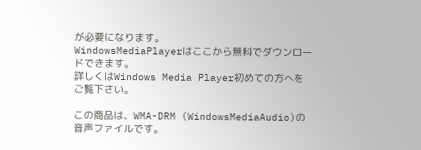が必要になります。
WindowsMediaPlayerはここから無料でダウンロードできます。
詳しくはWindows Media Player初めての方へをご覧下さい。

この商品は、WMA-DRM (WindowsMediaAudio)の音声ファイルです。